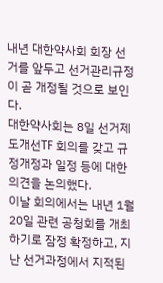내년 대한약사회 회장 선거를 앞두고 선거관리규정이 곧 개정될 것으로 보인다.
대한약사회는 8일 선거제도개선TF 회의를 갖고 규정개정과 일정 등에 대한 의견을 논의했다.
이날 회의에서는 내년 1월 20일 관련 공청회를 개최하기로 잠정 확정하고, 지난 선거과정에서 지적된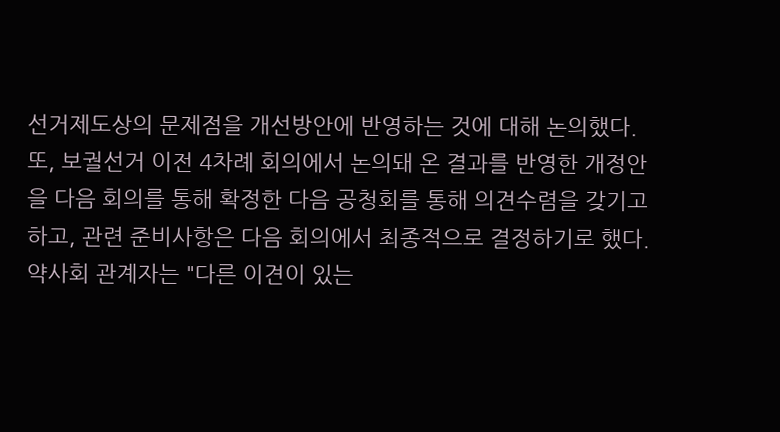선거제도상의 문제점을 개선방안에 반영하는 것에 대해 논의했다.
또, 보궐선거 이전 4차례 회의에서 논의돼 온 결과를 반영한 개정안을 다음 회의를 통해 확정한 다음 공청회를 통해 의견수렴을 갖기고 하고, 관련 준비사항은 다음 회의에서 최종적으로 결정하기로 했다.
약사회 관계자는 "다른 이견이 있는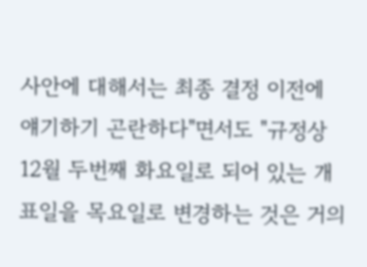사안에 대해서는 최종 결정 이전에 얘기하기 곤란하다"면서도 "규정상 12월 두번째 화요일로 되어 있는 개표일을 목요일로 변경하는 것은 거의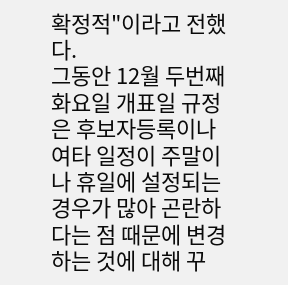확정적"이라고 전했다.
그동안 12월 두번째 화요일 개표일 규정은 후보자등록이나 여타 일정이 주말이나 휴일에 설정되는 경우가 많아 곤란하다는 점 때문에 변경하는 것에 대해 꾸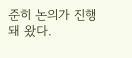준히 논의가 진행돼 왔다.